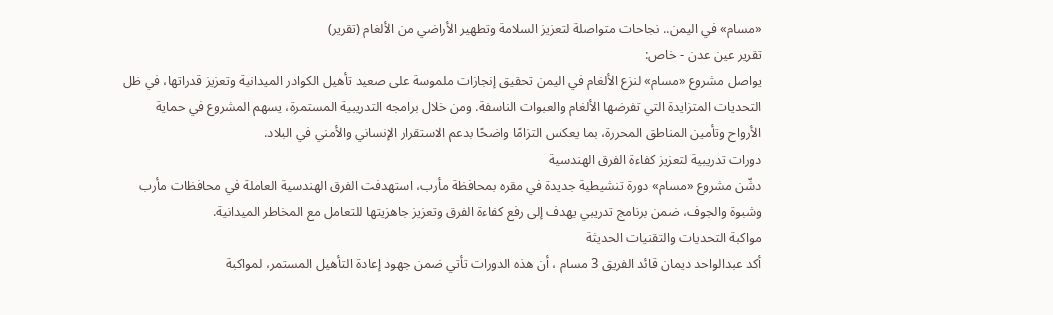«مسام» في اليمن.. نجاحات متواصلة لتعزيز السلامة وتطهير الأراضي من الألغام (تقرير)
تقرير عين عدن - خاص:
يواصل مشروع «مسام» لنزع الألغام في اليمن تحقيق إنجازات ملموسة على صعيد تأهيل الكوادر الميدانية وتعزيز قدراتها، في ظل التحديات المتزايدة التي تفرضها الألغام والعبوات الناسفة. ومن خلال برامجه التدريبية المستمرة، يسهم المشروع في حماية الأرواح وتأمين المناطق المحررة، بما يعكس التزامًا واضحًا بدعم الاستقرار الإنساني والأمني في البلاد.
دورات تدريبية لتعزيز كفاءة الفرق الهندسية
دشّن مشروع «مسام» دورة تنشيطية جديدة في مقره بمحافظة مأرب، استهدفت الفرق الهندسية العاملة في محافظات مأرب وشبوة والجوف، ضمن برنامج تدريبي يهدف إلى رفع كفاءة الفرق وتعزيز جاهزيتها للتعامل مع المخاطر الميدانية.
مواكبة التحديات والتقنيات الحديثة
أكد عبدالواحد ديمان قائد الفريق 3 مسام ، أن هذه الدورات تأتي ضمن جهود إعادة التأهيل المستمر، لمواكبة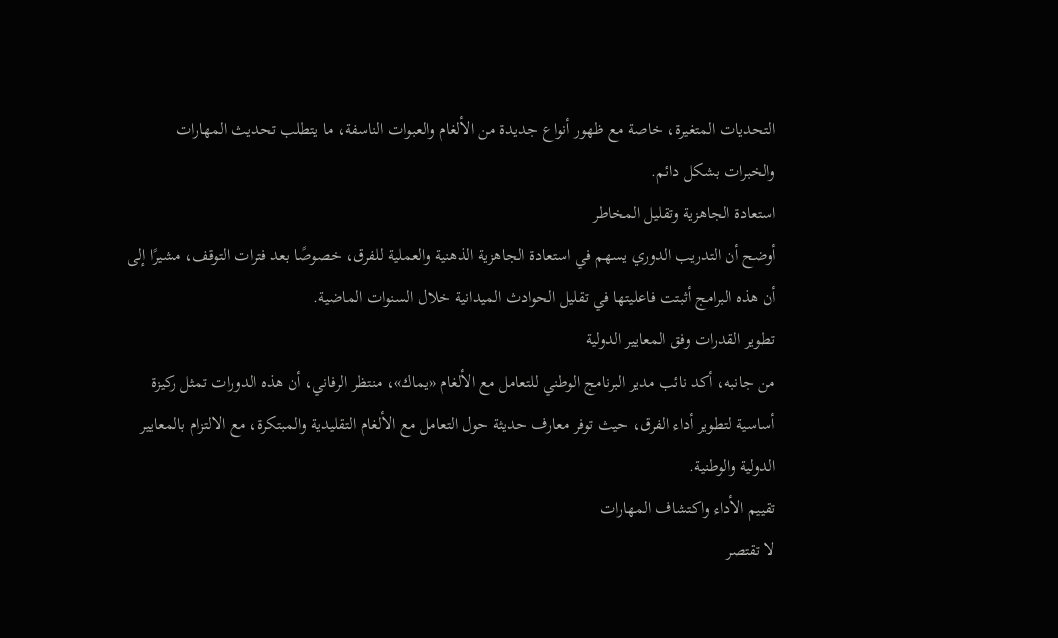التحديات المتغيرة، خاصة مع ظهور أنواع جديدة من الألغام والعبوات الناسفة، ما يتطلب تحديث المهارات والخبرات بشكل دائم.
استعادة الجاهزية وتقليل المخاطر
أوضح أن التدريب الدوري يسهم في استعادة الجاهزية الذهنية والعملية للفرق، خصوصًا بعد فترات التوقف، مشيرًا إلى أن هذه البرامج أثبتت فاعليتها في تقليل الحوادث الميدانية خلال السنوات الماضية.
تطوير القدرات وفق المعايير الدولية
من جانبه، أكد نائب مدير البرنامج الوطني للتعامل مع الألغام «يماك»، منتظر الرفاني، أن هذه الدورات تمثل ركيزة أساسية لتطوير أداء الفرق، حيث توفر معارف حديثة حول التعامل مع الألغام التقليدية والمبتكرة، مع الالتزام بالمعايير الدولية والوطنية.
تقييم الأداء واكتشاف المهارات
لا تقتصر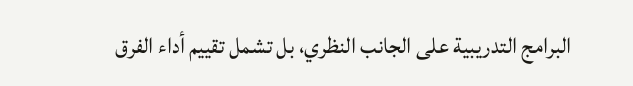البرامج التدريبية على الجانب النظري، بل تشمل تقييم أداء الفرق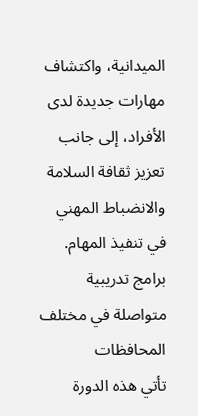الميدانية، واكتشاف مهارات جديدة لدى الأفراد، إلى جانب تعزيز ثقافة السلامة والانضباط المهني في تنفيذ المهام.
برامج تدريبية متواصلة في مختلف المحافظات
تأتي هذه الدورة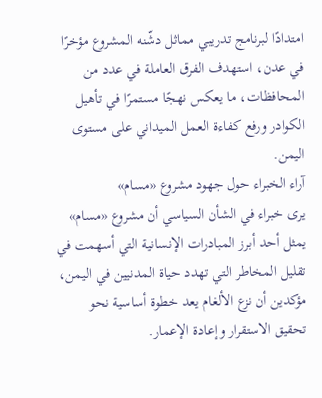امتدادًا لبرنامج تدريبي مماثل دشّنه المشروع مؤخرًا في عدن، استهدف الفرق العاملة في عدد من المحافظات، ما يعكس نهجًا مستمرًا في تأهيل الكوادر ورفع كفاءة العمل الميداني على مستوى اليمن.
آراء الخبراء حول جهود مشروع «مسام»
يرى خبراء في الشأن السياسي أن مشروع «مسام» يمثل أحد أبرز المبادرات الإنسانية التي أسهمت في تقليل المخاطر التي تهدد حياة المدنيين في اليمن، مؤكدين أن نزع الألغام يعد خطوة أساسية نحو تحقيق الاستقرار وإعادة الإعمار.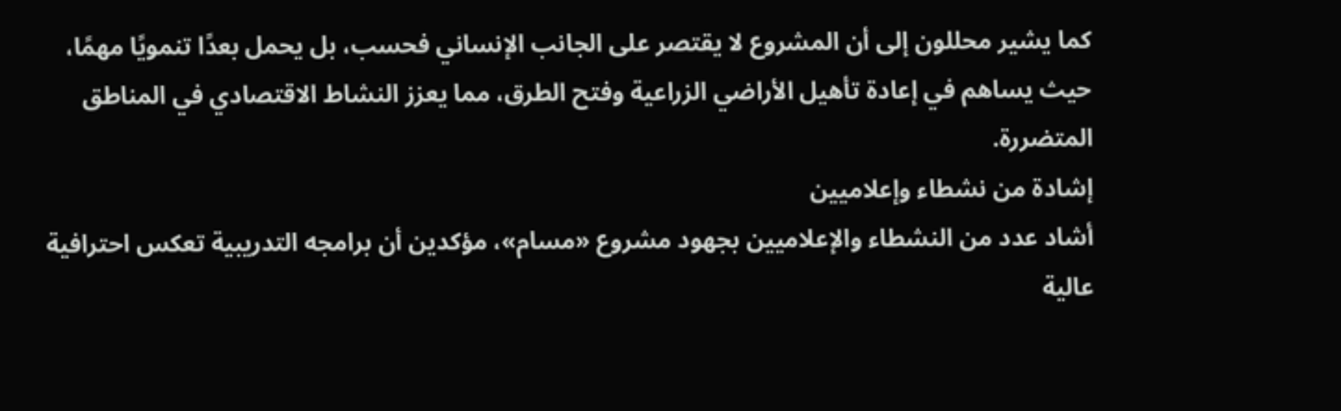كما يشير محللون إلى أن المشروع لا يقتصر على الجانب الإنساني فحسب، بل يحمل بعدًا تنمويًا مهمًا، حيث يساهم في إعادة تأهيل الأراضي الزراعية وفتح الطرق، مما يعزز النشاط الاقتصادي في المناطق المتضررة.
إشادة من نشطاء وإعلاميين
أشاد عدد من النشطاء والإعلاميين بجهود مشروع «مسام»، مؤكدين أن برامجه التدريبية تعكس احترافية عالية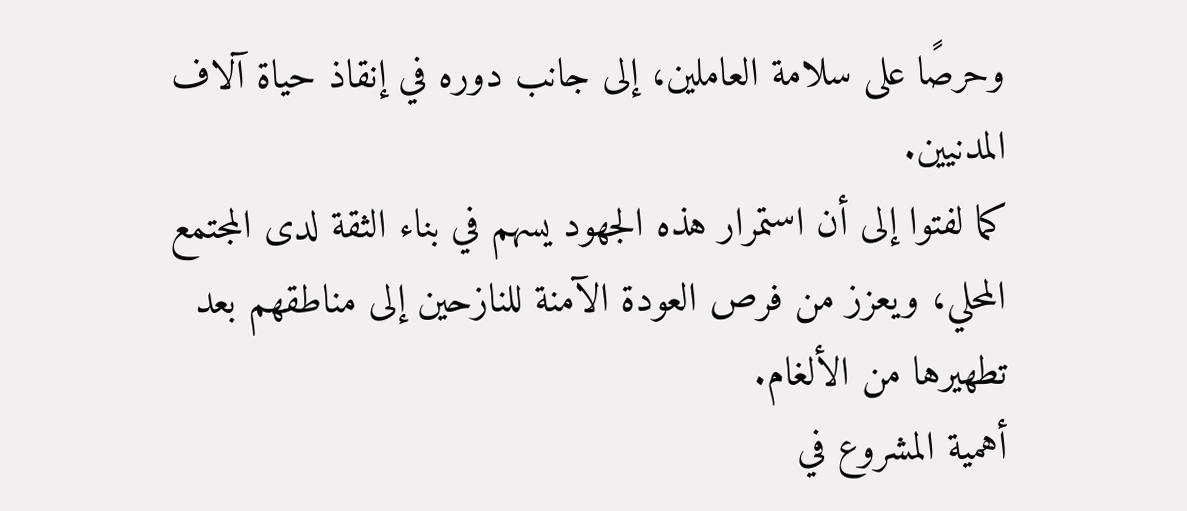وحرصًا على سلامة العاملين، إلى جانب دوره في إنقاذ حياة آلاف المدنيين.
كما لفتوا إلى أن استمرار هذه الجهود يسهم في بناء الثقة لدى المجتمع المحلي، ويعزز من فرص العودة الآمنة للنازحين إلى مناطقهم بعد تطهيرها من الألغام.
أهمية المشروع في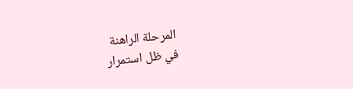المرحلة الراهنة
في ظل استمرار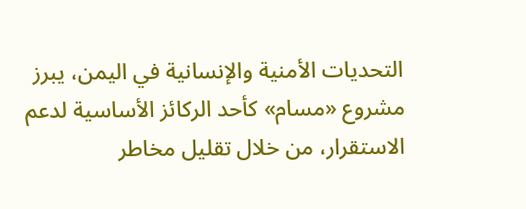التحديات الأمنية والإنسانية في اليمن، يبرز مشروع «مسام» كأحد الركائز الأساسية لدعم الاستقرار، من خلال تقليل مخاطر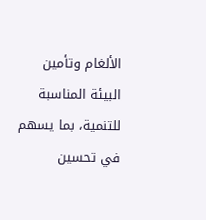الألغام وتأمين البيئة المناسبة للتنمية، بما يسهم في تحسين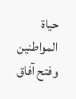حياة المواطنين وفتح آفاق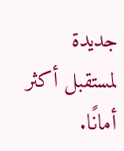جديدة لمستقبل أكثر أمانًا.